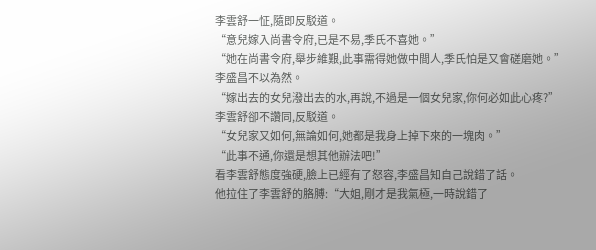李雲舒一怔,隨即反駁道。
“意兒嫁入尚書令府,已是不易,季氏不喜她。”
“她在尚書令府,舉步維艱,此事需得她做中間人,季氏怕是又會磋磨她。”
李盛昌不以為然。
“嫁出去的女兒潑出去的水,再說,不過是一個女兒家,你何必如此心疼?”
李雲舒卻不讚同,反駁道。
“女兒家又如何,無論如何,她都是我身上掉下來的一塊肉。”
“此事不通,你還是想其他辦法吧!”
看李雲舒態度強硬,臉上已經有了怒容,李盛昌知自己說錯了話。
他拉住了李雲舒的胳膊:“大姐,剛才是我氣極,一時說錯了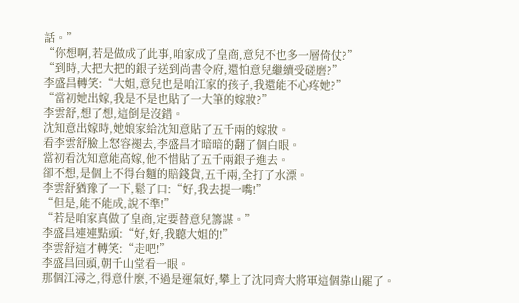話。”
“你想啊,若是做成了此事,咱家成了皇商,意兒不也多一層倚仗?”
“到時,大把大把的銀子送到尚書令府,還怕意兒繼續受磋磨?”
李盛昌轉笑:“大姐,意兒也是咱江家的孩子,我還能不心疼她?”
“當初她出嫁,我是不是也貼了一大筆的嫁妝?”
李雲舒,想了想,這倒是沒錯。
沈知意出嫁時,她娘家給沈知意貼了五千兩的嫁妝。
看李雲舒臉上怒容褪去,李盛昌才暗暗的翻了個白眼。
當初看沈知意能高嫁,他不惜貼了五千兩銀子進去。
卻不想,是個上不得台麵的賠錢貨,五千兩,全打了水漂。
李雲舒猶豫了一下,鬆了口:“好,我去提一嘴!”
“但是,能不能成,說不準!”
“若是咱家真做了皇商,定要替意兒籌謀。”
李盛昌連連點頭:“好,好,我聽大姐的!”
李雲舒這才轉笑:“走吧!”
李盛昌回頭,朝千山堂看一眼。
那個江潯之,得意什麼,不過是運氣好,攀上了沈同齊大將軍這個靠山罷了。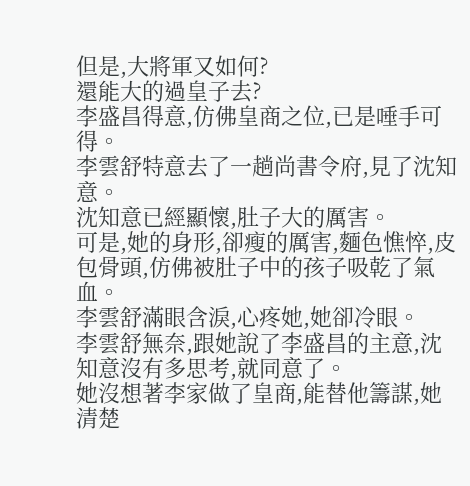但是,大將軍又如何?
還能大的過皇子去?
李盛昌得意,仿佛皇商之位,已是唾手可得。
李雲舒特意去了一趟尚書令府,見了沈知意。
沈知意已經顯懷,肚子大的厲害。
可是,她的身形,卻瘦的厲害,麵色憔悴,皮包骨頭,仿佛被肚子中的孩子吸乾了氣血。
李雲舒滿眼含淚,心疼她,她卻冷眼。
李雲舒無奈,跟她說了李盛昌的主意,沈知意沒有多思考,就同意了。
她沒想著李家做了皇商,能替他籌謀,她清楚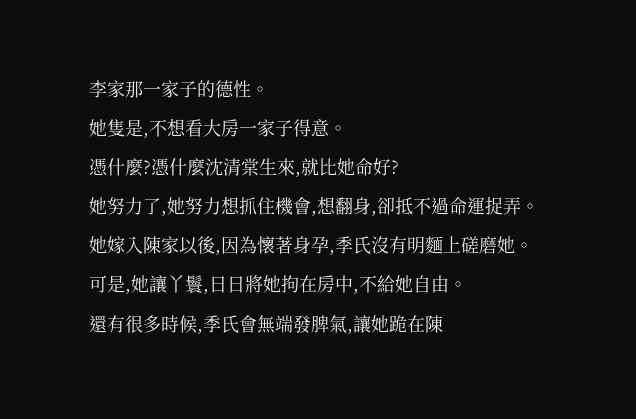李家那一家子的德性。
她隻是,不想看大房一家子得意。
憑什麼?憑什麼沈清棠生來,就比她命好?
她努力了,她努力想抓住機會,想翻身,卻抵不過命運捉弄。
她嫁入陳家以後,因為懷著身孕,季氏沒有明麵上磋磨她。
可是,她讓丫鬟,日日將她拘在房中,不給她自由。
還有很多時候,季氏會無端發脾氣,讓她跪在陳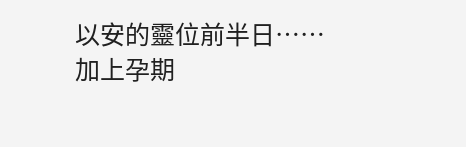以安的靈位前半日……
加上孕期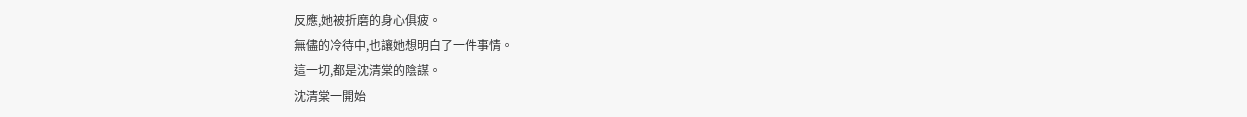反應,她被折磨的身心俱疲。
無儘的冷待中,也讓她想明白了一件事情。
這一切,都是沈清棠的陰謀。
沈清棠一開始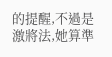的提醒,不過是激將法,她算準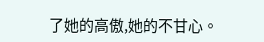了她的高傲,她的不甘心。